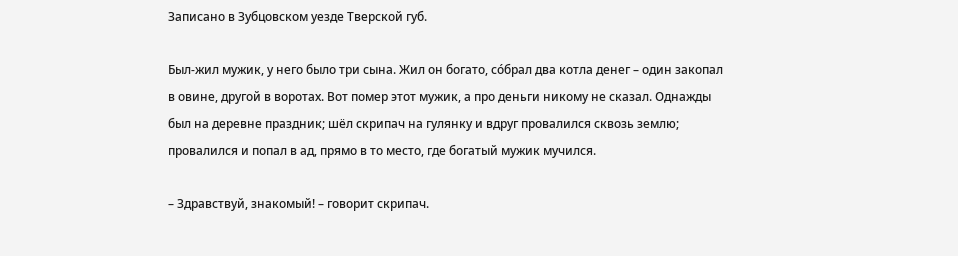Записано в Зубцовском уезде Тверской губ.

Был-жил мужик, у него было три сына. Жил он богато, со́брал два котла денег – один закопал в овине, другой в воротах. Вот помер этот мужик, а про деньги никому не сказал. Однажды был на деревне праздник; шёл скрипач на гулянку и вдруг провалился сквозь землю; провалился и попал в ад, прямо в то место, где богатый мужик мучился.

– Здравствуй, знакомый! – говорит скрипач.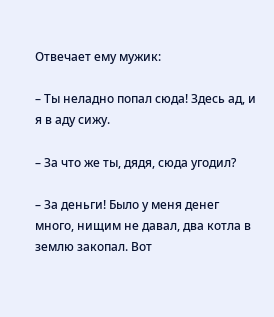Отвечает ему мужик:

– Ты неладно попал сюда! Здесь ад, и я в аду сижу.

– За что же ты, дядя, сюда угодил?

– За деньги! Было у меня денег много, нищим не давал, два котла в землю закопал. Вот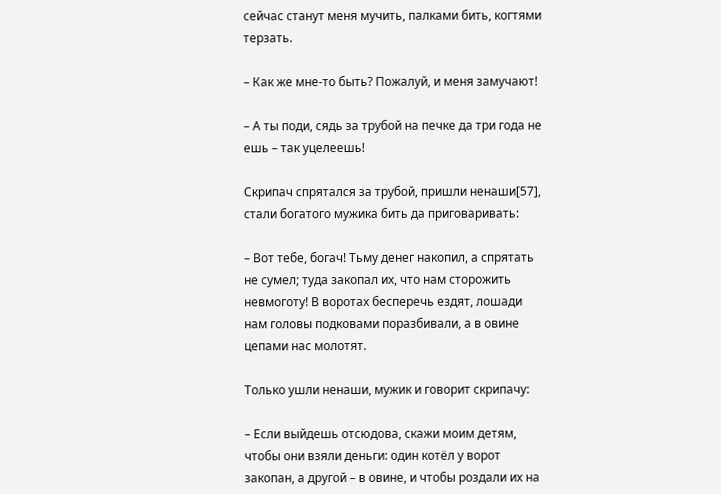сейчас станут меня мучить, палками бить, когтями терзать.

– Как же мне-то быть? Пожалуй, и меня замучают!

– А ты поди, сядь за трубой на печке да три года не ешь – так уцелеешь!

Скрипач спрятался за трубой, пришли ненаши[57], стали богатого мужика бить да приговаривать:

– Вот тебе, богач! Тьму денег накопил, а спрятать не сумел; туда закопал их, что нам сторожить невмоготу! В воротах бесперечь ездят, лошади нам головы подковами поразбивали, а в овине цепами нас молотят.

Только ушли ненаши, мужик и говорит скрипачу:

– Если выйдешь отсюдова, скажи моим детям, чтобы они взяли деньги: один котёл у ворот закопан, а другой – в овине, и чтобы роздали их на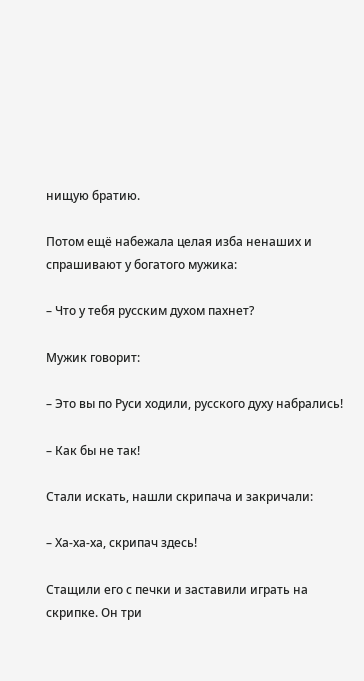нищую братию.

Потом ещё набежала целая изба ненаших и спрашивают у богатого мужика:

– Что у тебя русским духом пахнет?

Мужик говорит:

– Это вы по Руси ходили, русского духу набрались!

– Как бы не так!

Стали искать, нашли скрипача и закричали:

– Ха-ха-ха, скрипач здесь!

Стащили его с печки и заставили играть на скрипке. Он три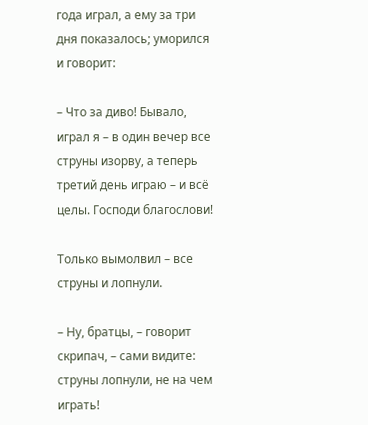года играл, а ему за три дня показалось; уморился и говорит:

– Что за диво! Бывало, играл я – в один вечер все струны изорву, а теперь третий день играю – и всё целы. Господи благослови!

Только вымолвил – все струны и лопнули.

– Ну, братцы, – говорит скрипач, – сами видите: струны лопнули, не на чем играть!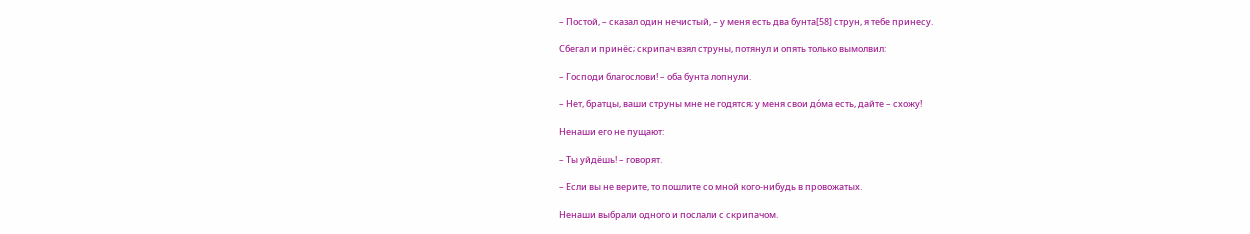– Постой, – сказал один нечистый, – у меня есть два бунта[58] струн, я тебе принесу.

Сбегал и принёс; скрипач взял струны, потянул и опять только вымолвил:

– Господи благослови! – оба бунта лопнули.

– Нет, братцы, ваши струны мне не годятся; у меня свои до́ма есть, дайте – схожу!

Ненаши его не пущают:

– Ты уйдёшь! – говорят.

– Если вы не верите, то пошлите со мной кого-нибудь в провожатых.

Ненаши выбрали одного и послали с скрипачом.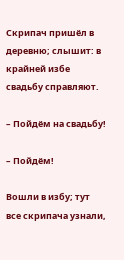Скрипач пришёл в деревню; слышит: в крайней избе свадьбу справляют.

– Пойдём на свадьбу!

– Пойдём!

Вошли в избу; тут все скрипача узнали,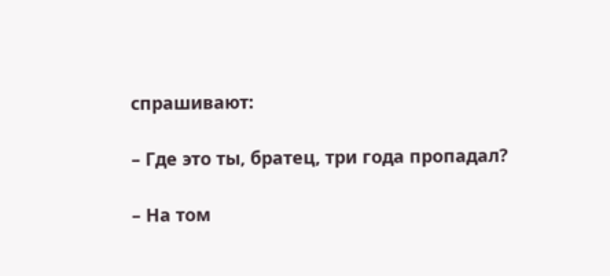спрашивают:

– Где это ты, братец, три года пропадал?

– На том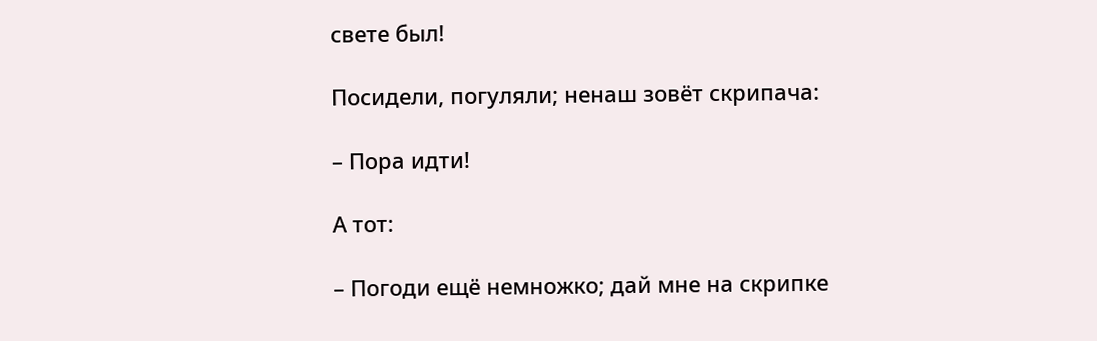свете был!

Посидели, погуляли; ненаш зовёт скрипача:

– Пора идти!

А тот:

– Погоди ещё немножко; дай мне на скрипке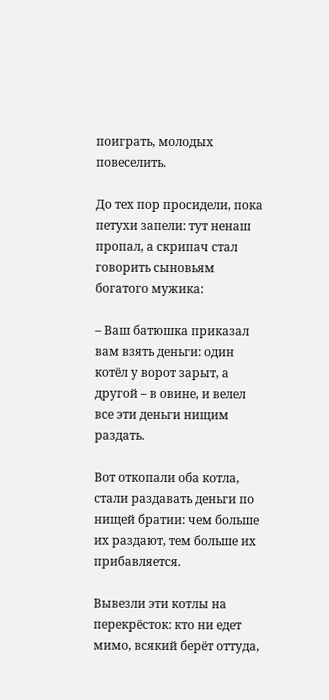поиграть, молодых повеселить.

До тех пор просидели, пока петухи запели: тут ненаш пропал, а скрипач стал говорить сыновьям богатого мужика:

– Ваш батюшка приказал вам взять деньги: один котёл у ворот зарыт, а другой – в овине, и велел все эти деньги нищим раздать.

Вот откопали оба котла, стали раздавать деньги по нищей братии: чем больше их раздают, тем больше их прибавляется.

Вывезли эти котлы на перекрёсток: кто ни едет мимо, всякий берёт оттуда,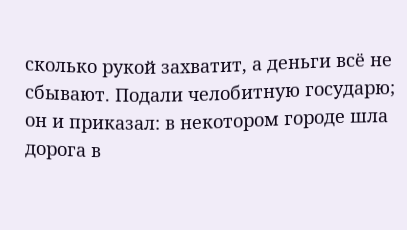сколько рукой захватит, а деньги всё не сбывают. Подали челобитную государю; он и приказал: в некотором городе шла дорога в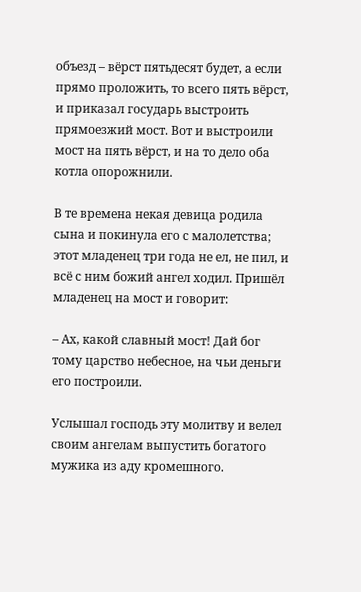объезд – вёрст пятьдесят будет, а если прямо проложить, то всего пять вёрст, и приказал государь выстроить прямоезжий мост. Вот и выстроили мост на пять вёрст, и на то дело оба котла опорожнили.

В те времена некая девица родила сына и покинула его с малолетства; этот младенец три года не ел, не пил, и всё с ним божий ангел ходил. Пришёл младенец на мост и говорит:

– Ах, какой славный мост! Дай бог тому царство небесное, на чьи деньги его построили.

Услышал господь эту молитву и велел своим ангелам выпустить богатого мужика из аду кромешного.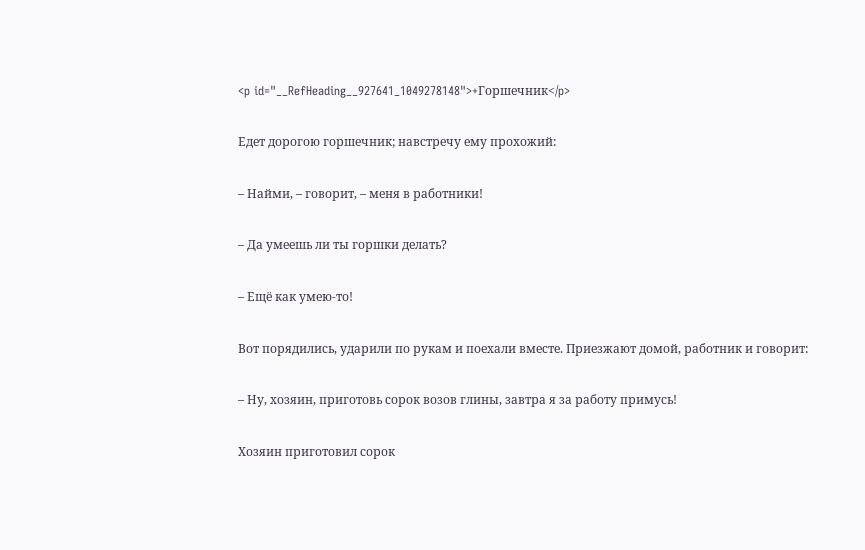<p id="__RefHeading__927641_1049278148">+Горшечник</p>

Едет дорогою горшечник; навстречу ему прохожий:

– Найми, – говорит, – меня в работники!

– Да умеешь ли ты горшки делать?

– Ещё как умею-то!

Вот порядились, ударили по рукам и поехали вместе. Приезжают домой, работник и говорит:

– Ну, хозяин, приготовь сорок возов глины, завтра я за работу примусь!

Хозяин приготовил сорок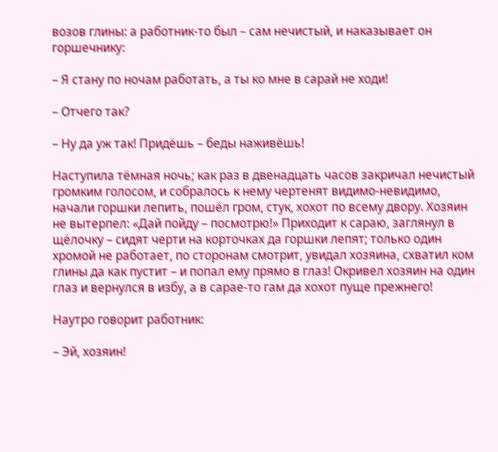возов глины: а работник-то был – сам нечистый, и наказывает он горшечнику:

– Я стану по ночам работать, а ты ко мне в сарай не ходи!

– Отчего так?

– Ну да уж так! Придёшь – беды наживёшь!

Наступила тёмная ночь; как раз в двенадцать часов закричал нечистый громким голосом, и собралось к нему чертенят видимо-невидимо, начали горшки лепить, пошёл гром, стук, хохот по всему двору. Хозяин не вытерпел: «Дай пойду – посмотрю!» Приходит к сараю, заглянул в щёлочку – сидят черти на корточках да горшки лепят; только один хромой не работает, по сторонам смотрит, увидал хозяина, схватил ком глины да как пустит – и попал ему прямо в глаз! Окривел хозяин на один глаз и вернулся в избу, а в сарае-то гам да хохот пуще прежнего!

Наутро говорит работник:

– Эй, хозяин!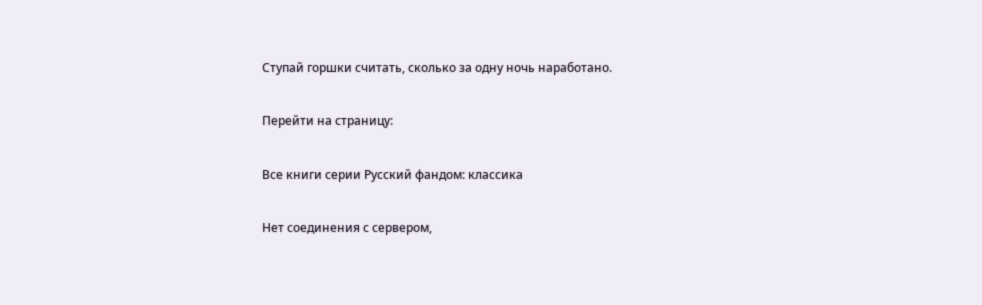Ступай горшки считать, сколько за одну ночь наработано.

Перейти на страницу:

Все книги серии Русский фандом: классика

Нет соединения с сервером,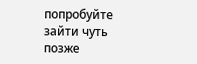попробуйте зайти чуть позже